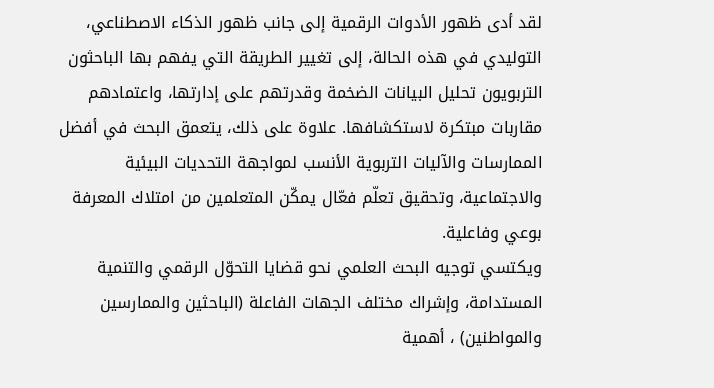لقد أدى ظهور الأدوات الرقمية إلى جانب ظهور الذكاء الاصطناعي، التوليدي في هذه الحالة، إلى تغيير الطريقة التي يفهم بها الباحثون التربويون تحليل البيانات الضخمة وقدرتهم على إدارتها، واعتمادهم مقاربات مبتكرة لاستكشافها. علاوة على ذلك، يتعمق البحث في أفضل الممارسات والآليات التربوية الأنسب لمواجهة التحديات البيئية والاجتماعية، وتحقيق تعلّم فعّال يمكّن المتعلمين من امتلاك المعرفة بوعي وفاعلية.
ويكتسي توجيه البحث العلمي نحو قضايا التحوّل الرقمي والتنمية المستدامة، وإشراك مختلف الجهات الفاعلة (الباحثين والممارسين والمواطنين) ، أهمية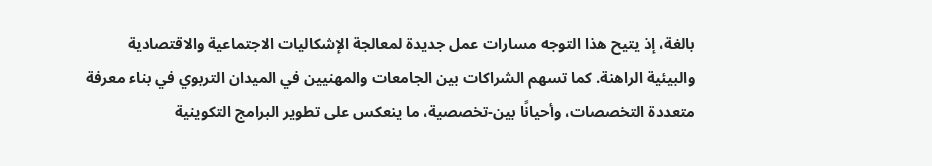بالغة، إذ يتيح هذا التوجه مسارات عمل جديدة لمعالجة الإشكاليات الاجتماعية والاقتصادية والبيئية الراهنة. كما تسهم الشراكات بين الجامعات والمهنيين في الميدان التربوي في بناء معرفة متعددة التخصصات، وأحيانًا بين-تخصصية، ما ينعكس على تطوير البرامج التكوينية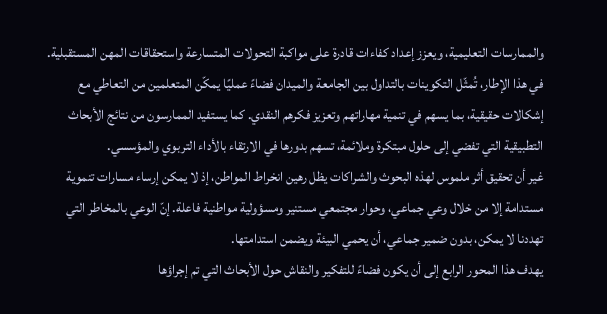والممارسات التعليمية، ويعزز إعداد كفاءات قادرة على مواكبة التحولات المتسارعة واستحقاقات المهن المستقبلية.
في هذا الإطار، تُمثّل التكوينات بالتداول بين الجامعة والميدان فضاءً عمليًا يمكّن المتعلمين من التعاطي مع إشكالات حقيقية، بما يسهم في تنمية مهاراتهم وتعزيز فكرهم النقدي. كما يستفيد الممارسون من نتائج الأبحاث التطبيقية التي تفضي إلى حلول مبتكرة وملائمة، تسهم بدورها في الارتقاء بالأداء التربوي والمؤسسي.
غير أن تحقيق أثر ملموس لهذه البحوث والشراكات يظل رهين انخراط المواطن، إذ لا يمكن إرساء مسارات تنموية مستدامة إلا من خلال وعي جماعي، وحوار مجتمعي مستنير ومسؤولية مواطنية فاعلة. إنّ الوعي بالمخاطر التي تهددنا لا يمكن، بدون ضمير جماعي، أن يحمي البيئة ويضمن استدامتها.
يهدف هذا المحور الرابع إلى أن يكون فضاءً للتفكير والنقاش حول الأبحاث التي تم إجراؤها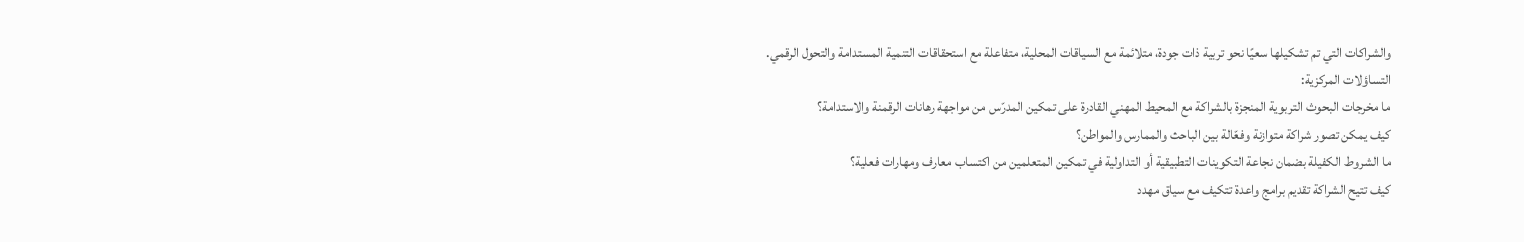والشراكات التي تم تشكيلها سعيًا نحو تربية ذات جودة، متلائمة مع السياقات المحلية، متفاعلة مع استحقاقات التنمية المستدامة والتحول الرقمي.
التساؤلات المركزية:
ما مخرجات البحوث التربوية المنجزة بالشراكة مع المحيط المهني القادرة على تمكين المدرّس من مواجهة رهانات الرقمنة والاستدامة؟
كيف يمكن تصور شراكة متوازنة وفعّالة بين الباحث والممارس والمواطن؟
ما الشروط الكفيلة بضمان نجاعة التكوينات التطبيقية أو التداولية في تمكين المتعلمين من اكتساب معارف ومهارات فعلية؟
كيف تتيح الشراكة تقديم برامج واعدة تتكيف مع سياق مهدد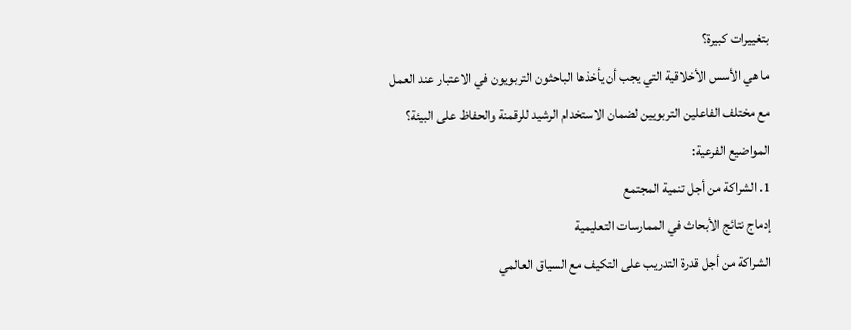بتغييرات كبيرة؟
ما هي الأسس الأخلاقية التي يجب أن يأخذها الباحثون التربويون في الاعتبار عند العمل مع مختلف الفاعلين التربويين لضمان الاستخدام الرشيد للرقمنة والحفاظ على البيئة؟
المواضيع الفرعية:
1. الشراكة من أجل تنمية المجتمع
إدماج نتائج الأبحاث في الممارسات التعليمية
الشراكة من أجل قدرة التدريب على التكيف مع السياق العالمي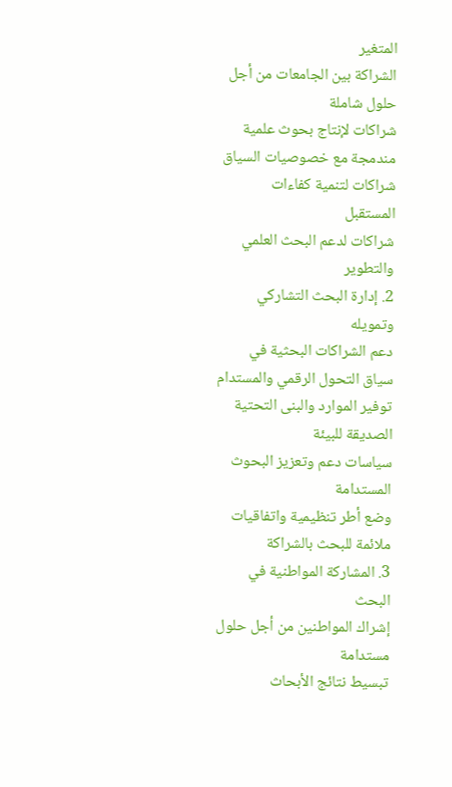المتغير
الشراكة بين الجامعات من أجل حلول شاملة
شراكات لإنتاج بحوث علمية مندمجة مع خصوصيات السياق
شراكات لتنمية كفاءات المستقبل
شراكات لدعم البحث العلمي والتطوير
2. إدارة البحث التشاركي وتمويله
دعم الشراكات البحثية في سياق التحول الرقمي والمستدام
توفير الموارد والبنى التحتية الصديقة للبيئة
سياسات دعم وتعزيز البحوث المستدامة
وضع أطر تنظيمية واتفاقيات ملائمة للبحث بالشراكة
3. المشاركة المواطنية في البحث
إشراك المواطنين من أجل حلول مستدامة
تبسيط نتائج الأبحاث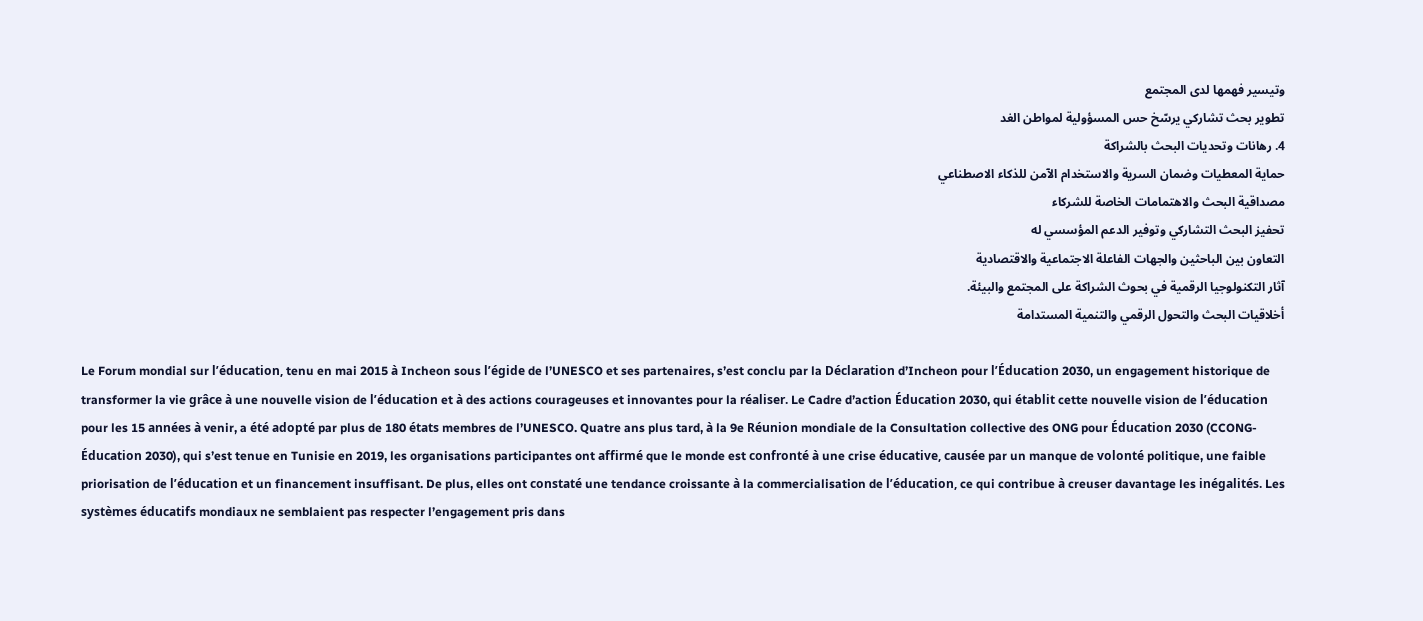وتيسير فهمها لدى المجتمع
تطوير بحث تشاركي يرسّخ حس المسؤولية لمواطن الغد
4. رهانات وتحديات البحث بالشراكة
حماية المعطيات وضمان السرية والاستخدام الآمن للذكاء الاصطناعي
مصداقية البحث والاهتمامات الخاصة للشركاء
تحفيز البحث التشاركي وتوفير الدعم المؤسسي له
التعاون بين الباحثين والجهات الفاعلة الاجتماعية والاقتصادية
آثار التكنولوجيا الرقمية في بحوث الشراكة على المجتمع والبيئة.
أخلاقيات البحث والتحول الرقمي والتنمية المستدامة

Le Forum mondial sur l’éducation, tenu en mai 2015 à Incheon sous l’égide de l’UNESCO et ses partenaires, s’est conclu par la Déclaration d’Incheon pour l’Éducation 2030, un engagement historique de transformer la vie grâce à une nouvelle vision de l’éducation et à des actions courageuses et innovantes pour la réaliser. Le Cadre d’action Éducation 2030, qui établit cette nouvelle vision de l’éducation pour les 15 années à venir, a été adopté par plus de 180 états membres de l’UNESCO. Quatre ans plus tard, à la 9e Réunion mondiale de la Consultation collective des ONG pour Éducation 2030 (CCONG-Éducation 2030), qui s’est tenue en Tunisie en 2019, les organisations participantes ont affirmé que le monde est confronté à une crise éducative, causée par un manque de volonté politique, une faible priorisation de l’éducation et un financement insuffisant. De plus, elles ont constaté une tendance croissante à la commercialisation de l’éducation, ce qui contribue à creuser davantage les inégalités. Les systèmes éducatifs mondiaux ne semblaient pas respecter l’engagement pris dans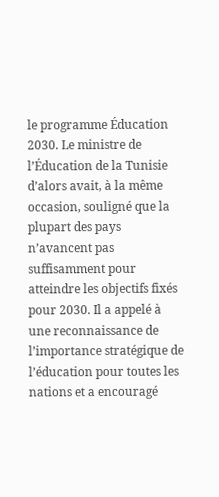le programme Éducation 2030. Le ministre de l’Éducation de la Tunisie d’alors avait, à la même occasion, souligné que la plupart des pays n’avancent pas suffisamment pour atteindre les objectifs fixés pour 2030. Il a appelé à une reconnaissance de l’importance stratégique de l’éducation pour toutes les nations et a encouragé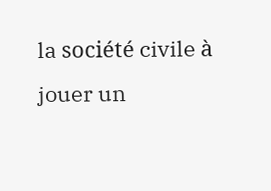la société civile à jouer un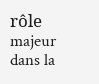rôle majeur dans la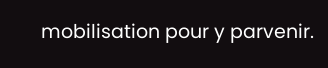mobilisation pour y parvenir.